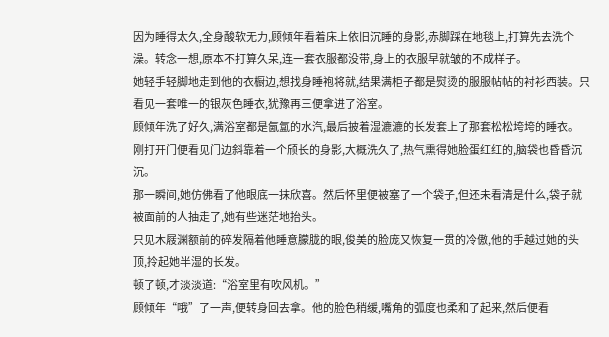因为睡得太久,全身酸软无力,顾倾年看着床上依旧沉睡的身影,赤脚踩在地毯上,打算先去洗个澡。转念一想,原本不打算久呆,连一套衣服都没带,身上的衣服早就皱的不成样子。
她轻手轻脚地走到他的衣橱边,想找身睡袍将就,结果满柜子都是熨烫的服服帖帖的衬衫西装。只看见一套唯一的银灰色睡衣,犹豫再三便拿进了浴室。
顾倾年洗了好久,满浴室都是氤氲的水汽,最后披着湿漉漉的长发套上了那套松松垮垮的睡衣。
刚打开门便看见门边斜靠着一个颀长的身影,大概洗久了,热气熏得她脸蛋红红的,脑袋也昏昏沉沉。
那一瞬间,她仿佛看了他眼底一抹欣喜。然后怀里便被塞了一个袋子,但还未看清是什么,袋子就被面前的人抽走了,她有些迷茫地抬头。
只见木屐渊额前的碎发隔着他睡意朦胧的眼,俊美的脸庞又恢复一贯的冷傲,他的手越过她的头顶,拎起她半湿的长发。
顿了顿,才淡淡道:“浴室里有吹风机。”
顾倾年“哦”了一声,便转身回去拿。他的脸色稍缓,嘴角的弧度也柔和了起来,然后便看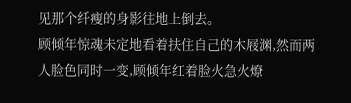见那个纤瘦的身影往地上倒去。
顾倾年惊魂未定地看着扶住自己的木屐渊,然而两人脸色同时一变,顾倾年红着脸火急火燎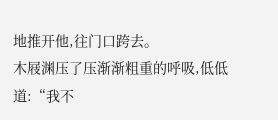地推开他,往门口跨去。
木屐渊压了压渐渐粗重的呼吸,低低道:“我不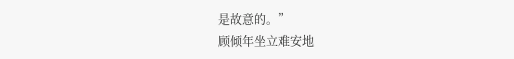是故意的。”
顾倾年坐立难安地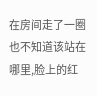在房间走了一圈也不知道该站在哪里,脸上的红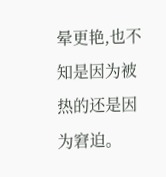晕更艳,也不知是因为被热的还是因为窘迫。